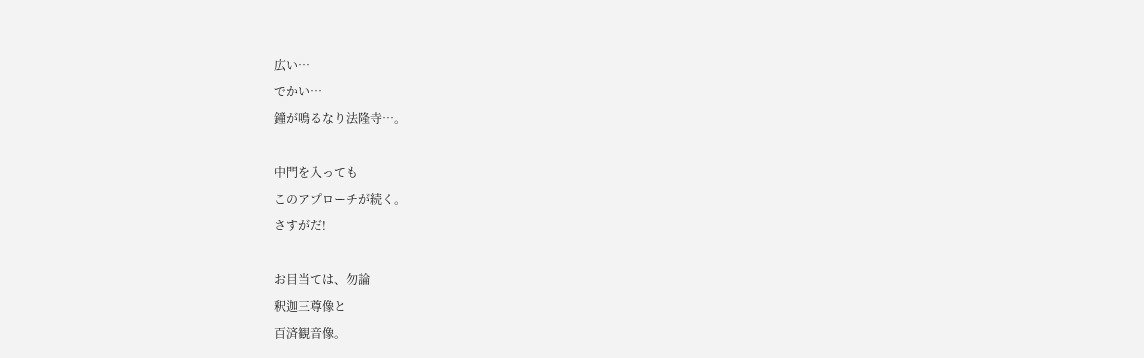広い…
でかい…
鐘が鳴るなり法隆寺…。

中門を入っても
このアプローチが続く。
さすがだ!

お目当ては、勿論
釈迦三尊像と
百済観音像。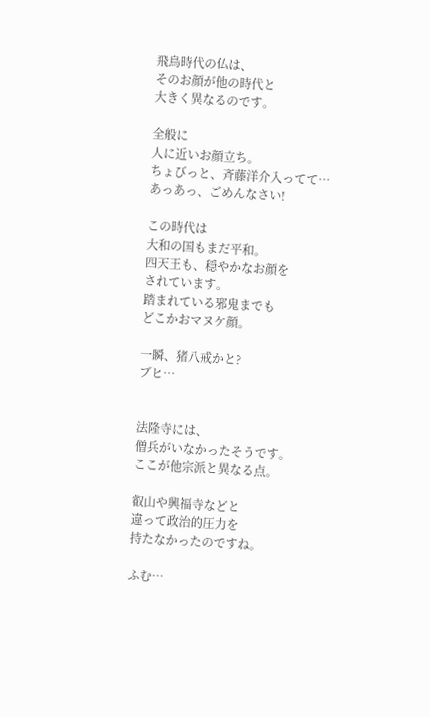飛鳥時代の仏は、
そのお顔が他の時代と
大きく異なるのです。

全般に
人に近いお顔立ち。
ちょびっと、斉藤洋介入ってて…
あっあっ、ごめんなさい!

この時代は
大和の国もまだ平和。
四天王も、穏やかなお顔を
されています。
踏まれている邪鬼までも
どこかおマヌケ顔。

一瞬、猪八戒かと?
ブヒ…


法隆寺には、
僧兵がいなかったそうです。
ここが他宗派と異なる点。

叡山や興福寺などと
違って政治的圧力を
持たなかったのですね。

ふむ…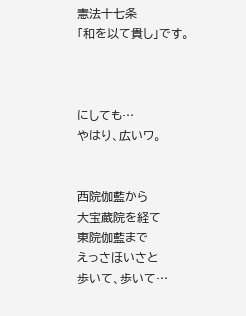憲法十七条
「和を以て貴し」です。



にしても…
やはり、広いワ。


西院伽藍から
大宝蔵院を経て
東院伽藍まで
えっさほいさと
歩いて、歩いて…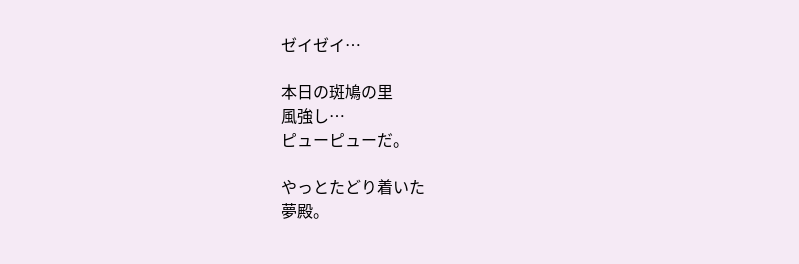ゼイゼイ…

本日の斑鳩の里
風強し…
ピューピューだ。

やっとたどり着いた
夢殿。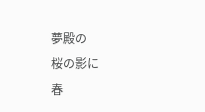夢殿の
桜の影に
春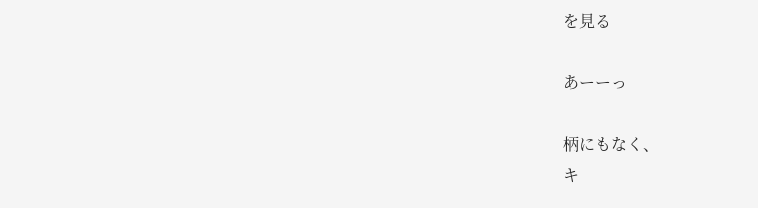を見る

あーーっ

柄にもなく、
キ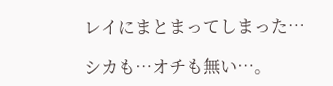レイにまとまってしまった…

シカも…オチも無い…。